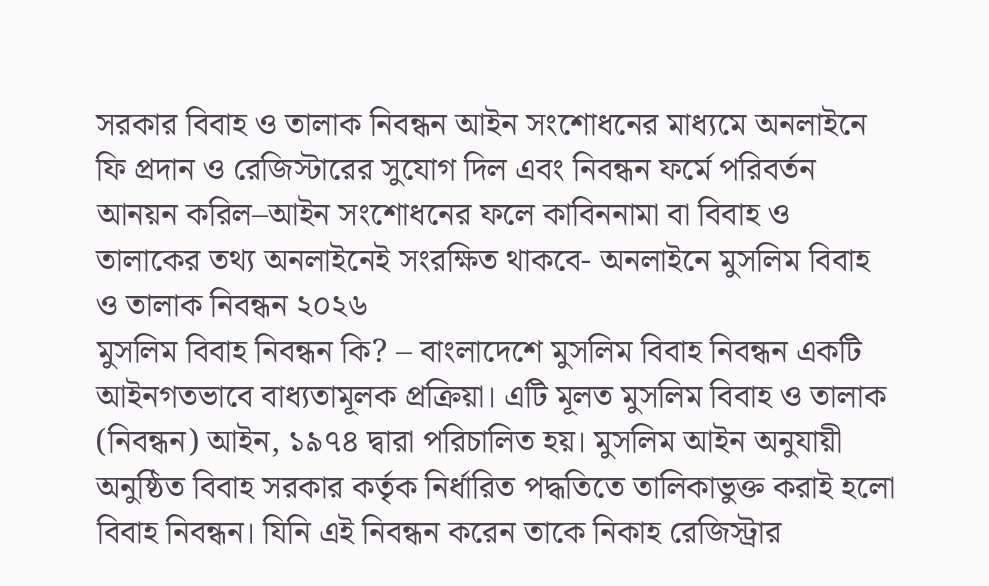সরকার বিবাহ ও তালাক নিবন্ধন আইন সংশোধনের মাধ্যমে অনলাইনে ফি প্রদান ও রেজিস্টারের সুযোগ দিল এবং নিবন্ধন ফর্মে পরিবর্তন আনয়ন করিল–আইন সংশোধনের ফলে কাবিননামা বা বিবাহ ও তালাকের তথ্য অনলাইনেই সংরক্ষিত থাকবে- অনলাইনে মুসলিম বিবাহ ও তালাক নিবন্ধন ২০২৬
মুসলিম বিবাহ নিবন্ধন কি? – বাংলাদেশে মুসলিম বিবাহ নিবন্ধন একটি আইনগতভাবে বাধ্যতামূলক প্রক্রিয়া। এটি মূলত মুসলিম বিবাহ ও তালাক (নিবন্ধন) আইন, ১৯৭৪ দ্বারা পরিচালিত হয়। মুসলিম আইন অনুযায়ী অনুষ্ঠিত বিবাহ সরকার কর্তৃক নির্ধারিত পদ্ধতিতে তালিকাভুক্ত করাই হলো বিবাহ নিবন্ধন। যিনি এই নিবন্ধন করেন তাকে নিকাহ রেজিস্ট্রার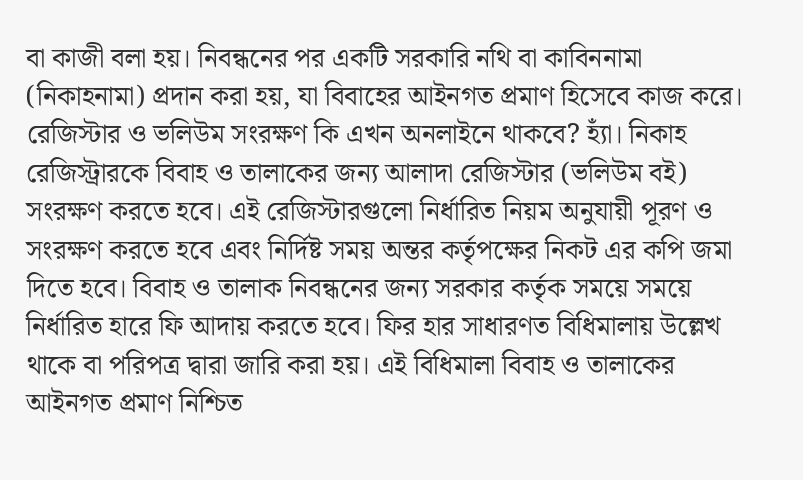বা কাজী বলা হয়। নিবন্ধনের পর একটি সরকারি নথি বা কাবিননামা (নিকাহনামা) প্রদান করা হয়, যা বিবাহের আইনগত প্রমাণ হিসেবে কাজ করে।
রেজিস্টার ও ভলিউম সংরক্ষণ কি এখন অনলাইনে থাকবে? হ্যাঁ। নিকাহ রেজিস্ট্রারকে বিবাহ ও তালাকের জন্য আলাদা রেজিস্টার (ভলিউম বই) সংরক্ষণ করতে হবে। এই রেজিস্টারগুলো নির্ধারিত নিয়ম অনুযায়ী পূরণ ও সংরক্ষণ করতে হবে এবং নির্দিষ্ট সময় অন্তর কর্তৃপক্ষের নিকট এর কপি জমা দিতে হবে। বিবাহ ও তালাক নিবন্ধনের জন্য সরকার কর্তৃক সময়ে সময়ে নির্ধারিত হারে ফি আদায় করতে হবে। ফির হার সাধারণত বিধিমালায় উল্লেখ থাকে বা পরিপত্র দ্বারা জারি করা হয়। এই বিধিমালা বিবাহ ও তালাকের আইনগত প্রমাণ নিশ্চিত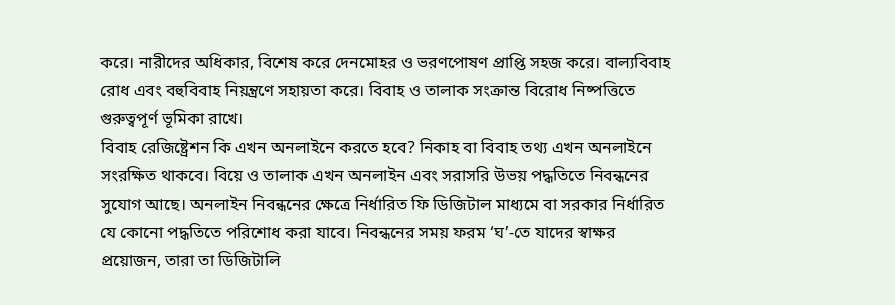করে। নারীদের অধিকার, বিশেষ করে দেনমোহর ও ভরণপোষণ প্রাপ্তি সহজ করে। বাল্যবিবাহ রোধ এবং বহুবিবাহ নিয়ন্ত্রণে সহায়তা করে। বিবাহ ও তালাক সংক্রান্ত বিরোধ নিষ্পত্তিতে গুরুত্বপূর্ণ ভূমিকা রাখে।
বিবাহ রেজিষ্ট্রেশন কি এখন অনলাইনে করতে হবে? নিকাহ বা বিবাহ তথ্য এখন অনলাইনে সংরক্ষিত থাকবে। বিয়ে ও তালাক এখন অনলাইন এবং সরাসরি উভয় পদ্ধতিতে নিবন্ধনের সুযোগ আছে। অনলাইন নিবন্ধনের ক্ষেত্রে নির্ধারিত ফি ডিজিটাল মাধ্যমে বা সরকার নির্ধারিত যে কোনো পদ্ধতিতে পরিশোধ করা যাবে। নিবন্ধনের সময় ফরম ‘ঘ’-তে যাদের স্বাক্ষর প্রয়োজন, তারা তা ডিজিটালি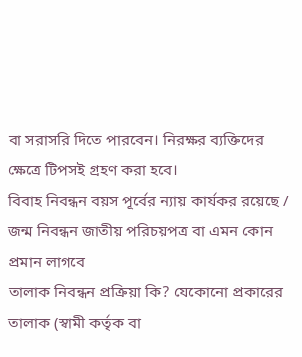বা সরাসরি দিতে পারবেন। নিরক্ষর ব্যক্তিদের ক্ষেত্রে টিপসই গ্রহণ করা হবে।
বিবাহ নিবন্ধন বয়স পূর্বের ন্যায় কার্যকর রয়েছে / জন্ম নিবন্ধন জাতীয় পরিচয়পত্র বা এমন কোন প্রমান লাগবে
তালাক নিবন্ধন প্রক্রিয়া কি? যেকোনো প্রকারের তালাক (স্বামী কর্তৃক বা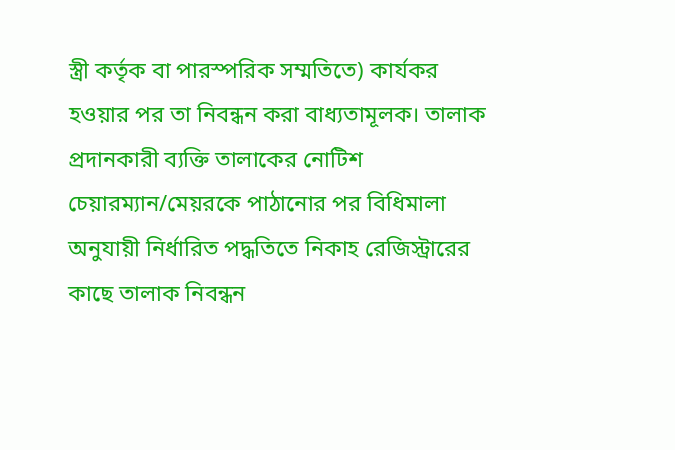স্ত্রী কর্তৃক বা পারস্পরিক সম্মতিতে) কার্যকর হওয়ার পর তা নিবন্ধন করা বাধ্যতামূলক। তালাক প্রদানকারী ব্যক্তি তালাকের নোটিশ চেয়ারম্যান/মেয়রকে পাঠানোর পর বিধিমালা অনুযায়ী নির্ধারিত পদ্ধতিতে নিকাহ রেজিস্ট্রারের কাছে তালাক নিবন্ধন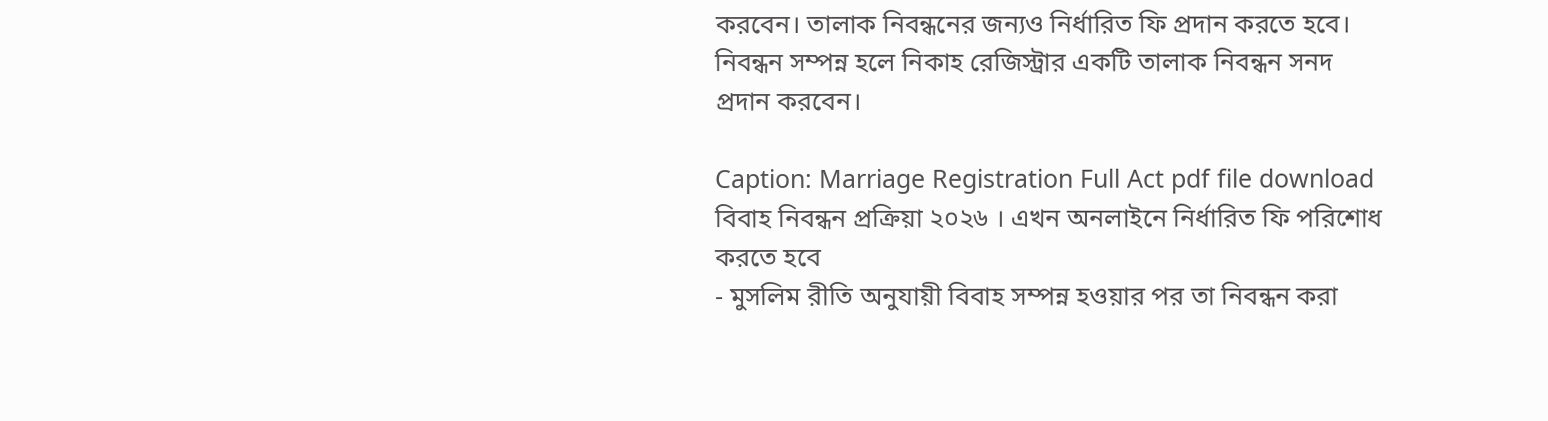করবেন। তালাক নিবন্ধনের জন্যও নির্ধারিত ফি প্রদান করতে হবে। নিবন্ধন সম্পন্ন হলে নিকাহ রেজিস্ট্রার একটি তালাক নিবন্ধন সনদ প্রদান করবেন।

Caption: Marriage Registration Full Act pdf file download
বিবাহ নিবন্ধন প্রক্রিয়া ২০২৬ । এখন অনলাইনে নির্ধারিত ফি পরিশোধ করতে হবে
- মুসলিম রীতি অনুযায়ী বিবাহ সম্পন্ন হওয়ার পর তা নিবন্ধন করা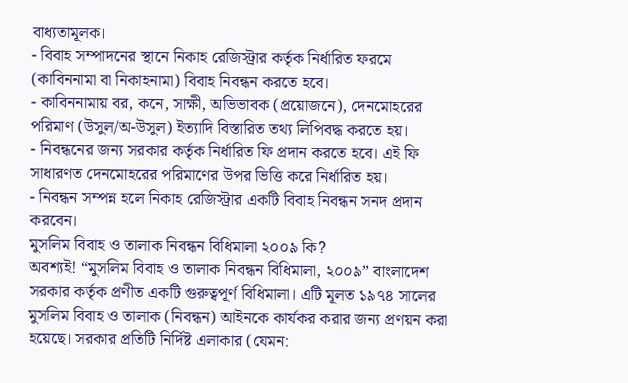বাধ্যতামূলক।
- বিবাহ সম্পাদনের স্থানে নিকাহ রেজিস্ট্রার কর্তৃক নির্ধারিত ফরমে (কাবিননামা বা নিকাহনামা) বিবাহ নিবন্ধন করতে হবে।
- কাবিননামায় বর, কনে, সাক্ষী, অভিভাবক (প্রয়োজনে), দেনমোহরের পরিমাণ (উসুল/অ-উসুল) ইত্যাদি বিস্তারিত তথ্য লিপিবদ্ধ করতে হয়।
- নিবন্ধনের জন্য সরকার কর্তৃক নির্ধারিত ফি প্রদান করতে হবে। এই ফি সাধারণত দেনমোহরের পরিমাণের উপর ভিত্তি করে নির্ধারিত হয়।
- নিবন্ধন সম্পন্ন হলে নিকাহ রেজিস্ট্রার একটি বিবাহ নিবন্ধন সনদ প্রদান করবেন।
মুসলিম বিবাহ ও তালাক নিবন্ধন বিধিমালা ২০০৯ কি?
অবশ্যই! “মুসলিম বিবাহ ও তালাক নিবন্ধন বিধিমালা, ২০০৯” বাংলাদেশ সরকার কর্তৃক প্রণীত একটি গুরুত্বপূর্ণ বিধিমালা। এটি মূলত ১৯৭৪ সালের মুসলিম বিবাহ ও তালাক (নিবন্ধন) আইনকে কার্যকর করার জন্য প্রণয়ন করা হয়েছে। সরকার প্রতিটি নির্দিষ্ট এলাকার (যেমন: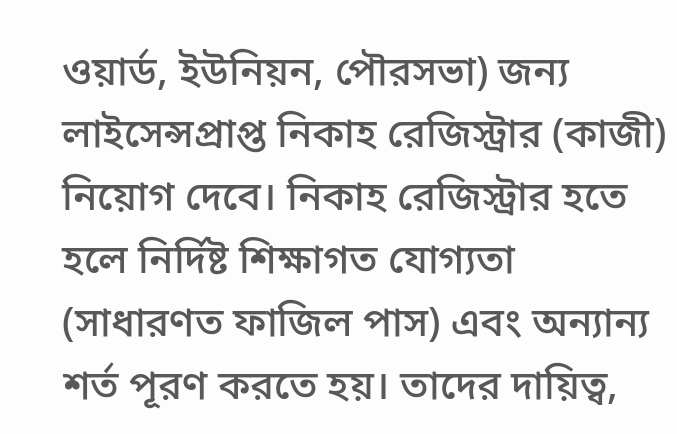ওয়ার্ড, ইউনিয়ন, পৌরসভা) জন্য লাইসেন্সপ্রাপ্ত নিকাহ রেজিস্ট্রার (কাজী) নিয়োগ দেবে। নিকাহ রেজিস্ট্রার হতে হলে নির্দিষ্ট শিক্ষাগত যোগ্যতা (সাধারণত ফাজিল পাস) এবং অন্যান্য শর্ত পূরণ করতে হয়। তাদের দায়িত্ব,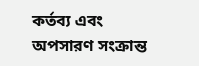কর্তব্য এবং অপসারণ সংক্রান্ত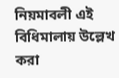নিয়মাবলী এই বিধিমালায় উল্লেখ করা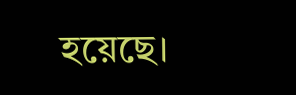হয়েছে।